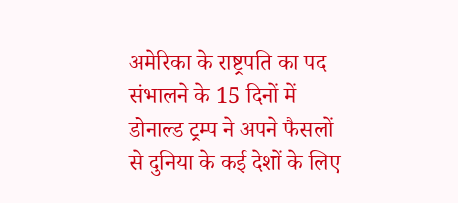अमेरिका के राष्ट्रपति का पद संभालने के 15 दिनों में डोनाल्ड ट्रम्प ने अपने फैसलों से दुनिया के कई देशों के लिए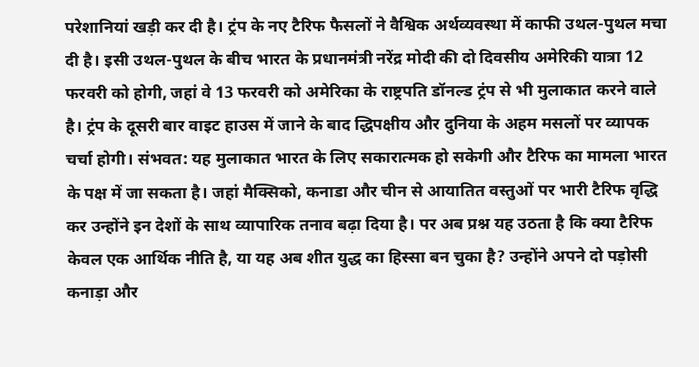परेशानियां खड़ी कर दी है। ट्रंप के नए टैरिफ फैसलों ने वैश्विक अर्थव्यवस्था में काफी उथल-पुथल मचा दी है। इसी उथल-पुथल के बीच भारत के प्रधानमंत्री नरेंद्र मोदी की दो दिवसीय अमेरिकी यात्रा 12 फरवरी को होगी, जहां वे 13 फरवरी को अमेरिका के राष्ट्रपति डॉनल्ड ट्रंप से भी मुलाकात करने वाले है। ट्रंप के दूसरी बार वाइट हाउस में जाने के बाद द्धिपक्षीय और दुनिया के अहम मसलों पर व्यापक चर्चा होगी। संभवत: यह मुलाकात भारत के लिए सकारात्मक हो सकेगी और टैरिफ का मामला भारत के पक्ष में जा सकता है। जहां मैक्सिको, कनाडा और चीन से आयातित वस्तुओं पर भारी टैरिफ वृद्धि कर उन्होंने इन देशों के साथ व्यापारिक तनाव बढ़ा दिया है। पर अब प्रश्न यह उठता है कि क्या टैरिफ केवल एक आर्थिक नीति है, या यह अब शीत युद्ध का हिस्सा बन चुका है? उन्होंने अपने दो पड़ोसी कनाड़ा और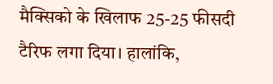मैक्सिको के खिलाफ 25-25 फीसदी टैरिफ लगा दिया। हालांकि,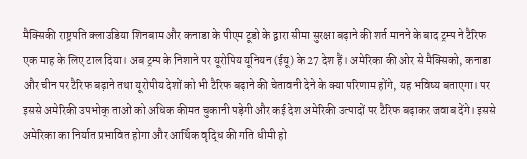मैक्सिकी राष्ट्रपति क्लाउडिया शिनबाम और कनाडा के पीएम टूडो के द्वारा सीमा सुरक्षा बढ़ाने की शर्त मानने के बाद ट्रम्प ने टैरिफ एक माह के लिए टाल दिया। अब ट्रम्प के निशाने पर यूरोपिय यूनियन (ईयू) के 27 देश हैं। अमेरिका की ओर से मैक्सिको, कनाडा और चीन पर टैरिफ बढ़ाने तथा यूरोपीय देशों को भी टैरिफ बढ़ाने की चेतावनी देने के क्या परिणाम होंगे, यह भविष्य बताएगा। पर इससे अमेरिकी उपभोक् ताओं को अधिक कीमत चुकानी पड़ेगी और कई देश अमेरिकी उत्पादों पर टैरिफ बढ़ाकर जवाब देंगे। इससे अमेरिका का निर्यात प्रभावित होगा और आर्थिक वृद्धि की गति धीमी हो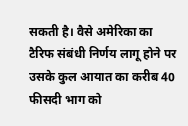सकती है। वैसे अमेरिका का टैरिफ संबंधी निर्णय लागू होने पर उसके कुल आयात का करीब 40 फीसदी भाग को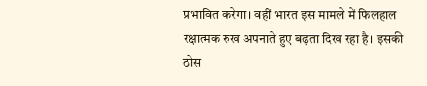प्रभावित करेगा। वहीं भारत इस मामले में फिलहाल रक्षात्मक रुख अपनाते हुए बढ़ता दिख रहा है। इसकी ठोस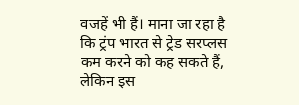वजहें भी हैं। माना जा रहा है कि ट्रंप भारत से ट्रेड सरप्लस कम करने को कह सकते हैं, लेकिन इस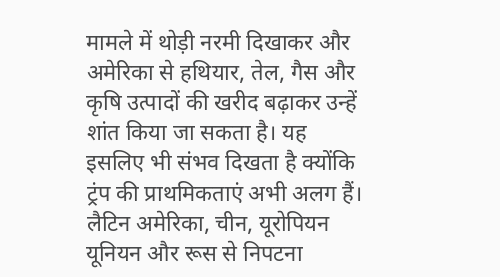मामले में थोड़ी नरमी दिखाकर और अमेरिका से हथियार, तेल, गैस और कृषि उत्पादों की खरीद बढ़ाकर उन्हें शांत किया जा सकता है। यह इसलिए भी संभव दिखता है क्योंकि ट्रंप की प्राथमिकताएं अभी अलग हैं। लैटिन अमेरिका, चीन, यूरोपियन यूनियन और रूस से निपटना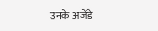उनके अजेंडे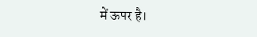में ऊपर है।